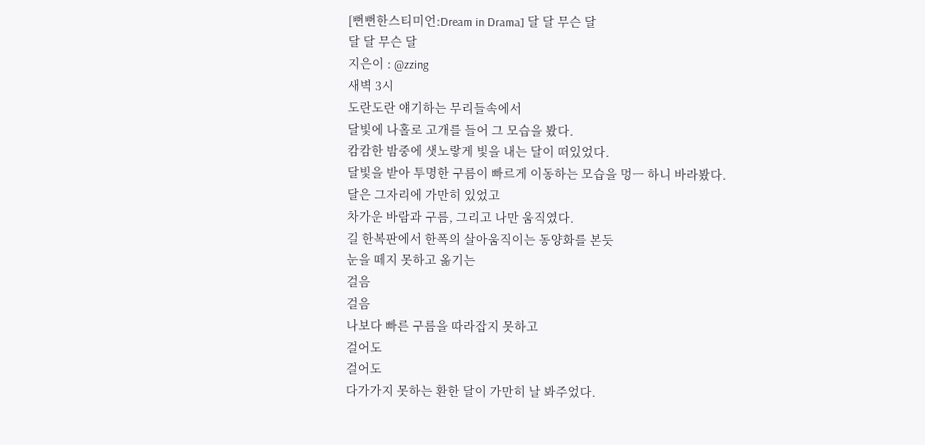[뻔뻔한스티미언:Dream in Drama] 달 달 무슨 달
달 달 무슨 달
지은이 : @zzing
새벽 3시
도란도란 얘기하는 무리들속에서
달빛에 나홀로 고개를 들어 그 모습을 봤다.
캄캄한 밤중에 샛노랗게 빛을 내는 달이 떠있었다.
달빛을 받아 투명한 구름이 빠르게 이동하는 모습을 멍ㅡ 하니 바라봤다.
달은 그자리에 가만히 있었고
차가운 바람과 구름, 그리고 나만 움직였다.
길 한복판에서 한폭의 살아움직이는 동양화를 본듯
눈을 떼지 못하고 옮기는
걸음
걸음
나보다 빠른 구름을 따라잡지 못하고
걸어도
걸어도
다가가지 못하는 환한 달이 가만히 날 봐주었다.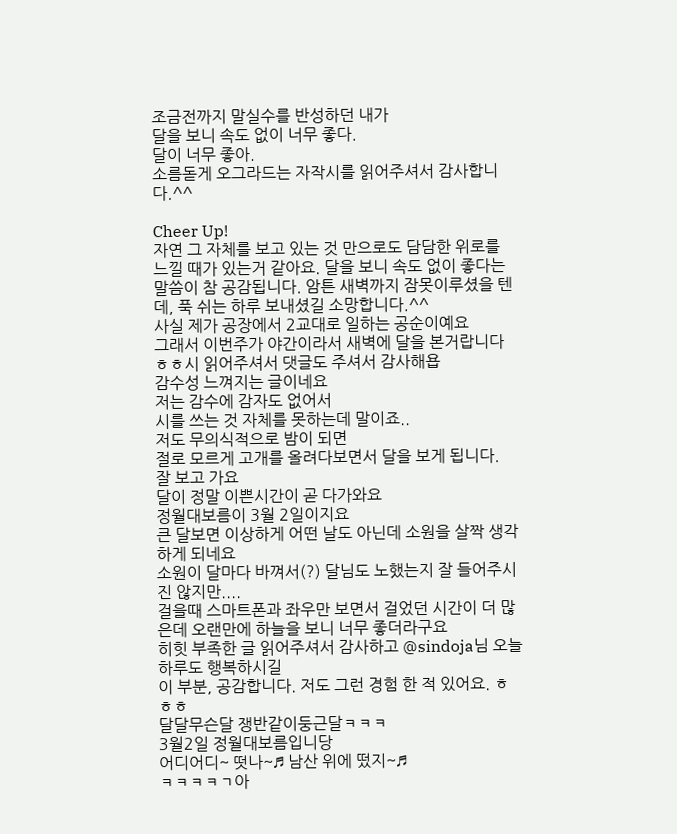조금전까지 말실수를 반성하던 내가
달을 보니 속도 없이 너무 좋다.
달이 너무 좋아.
소름돋게 오그라드는 자작시를 읽어주셔서 감사합니다.^^

Cheer Up!
자연 그 자체를 보고 있는 것 만으로도 담담한 위로를 느낄 때가 있는거 같아요. 달을 보니 속도 없이 좋다는 말씀이 참 공감됩니다. 암튼 새벽까지 잠못이루셨을 텐데, 푹 쉬는 하루 보내셨길 소망합니다.^^
사실 제가 공장에서 2교대로 일하는 공순이예요
그래서 이번주가 야간이라서 새벽에 달을 본거랍니다 ㅎㅎ시 읽어주셔서 댓글도 주셔서 감사해욥
감수성 느껴지는 글이네요
저는 감수에 감자도 없어서
시를 쓰는 것 자체를 못하는데 말이죠..
저도 무의식적으로 밤이 되면
절로 모르게 고개를 올려다보면서 달을 보게 됩니다.
잘 보고 가요
달이 정말 이쁜시간이 곧 다가와요
정월대보름이 3월 2일이지요
큰 달보면 이상하게 어떤 날도 아닌데 소원을 살짝 생각하게 되네요
소원이 달마다 바껴서(?) 달님도 노했는지 잘 들어주시진 않지만....
걸을때 스마트폰과 좌우만 보면서 걸었던 시간이 더 많은데 오랜만에 하늘을 보니 너무 좋더라구요
히힛 부족한 글 읽어주셔서 감사하고 @sindoja님 오늘하루도 행복하시길
이 부분, 공감합니다. 저도 그런 경험 한 적 있어요. ㅎㅎㅎ
달달무슨달 쟁반같이둥근달ㅋㅋㅋ
3월2일 정월대보름입니당
어디어디~ 떳나~♬ 남산 위에 떴지~♬
ㅋㅋㅋㅋㄱ아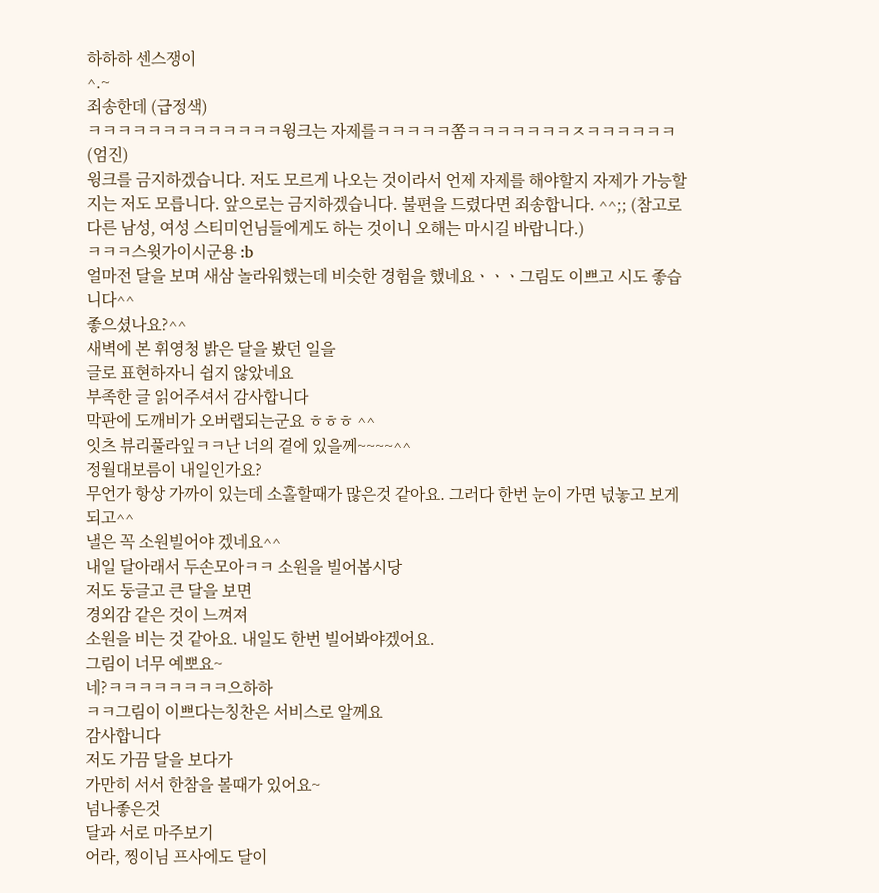하하하 센스쟁이
^.~
죄송한데 (급정색)
ㅋㅋㅋㅋㅋㅋㅋㅋㅋㅋㅋㅋㅋ윙크는 자제를ㅋㅋㅋㅋㅋ쫌ㅋㅋㅋㅋㅋㅋㅋㅈㅋㅋㅋㅋㅋㅋ
(엄진)
윙크를 금지하겠습니다. 저도 모르게 나오는 것이라서 언제 자제를 해야할지 자제가 가능할지는 저도 모릅니다. 앞으로는 금지하겠습니다. 불편을 드렸다면 죄송합니다. ^^;; (참고로 다른 남성, 여성 스티미언님들에게도 하는 것이니 오해는 마시길 바랍니다.)
ㅋㅋㅋ스윗가이시군용 :b
얼마전 달을 보며 새삼 놀라워했는데 비슷한 경험을 했네요ㆍㆍㆍ그림도 이쁘고 시도 좋습니다^^
좋으셨나요?^^
새벽에 본 휘영청 밝은 달을 봤던 일을
글로 표현하자니 쉽지 않았네요
부족한 글 읽어주셔서 감사합니다
막판에 도깨비가 오버랩되는군요 ㅎㅎㅎ ^^
잇츠 뷰리풀라잎ㅋㅋ난 너의 곁에 있을께~~~~^^
정월대보름이 내일인가요?
무언가 항상 가까이 있는데 소홀할때가 많은것 같아요. 그러다 한번 눈이 가면 넋놓고 보게되고^^
낼은 꼭 소원빌어야 겠네요^^
내일 달아래서 두손모아ㅋㅋ 소원을 빌어봅시당
저도 둥글고 큰 달을 보면
경외감 같은 것이 느껴져
소원을 비는 것 같아요. 내일도 한번 빌어봐야겠어요.
그림이 너무 예뽀요~
네?ㅋㅋㅋㅋㅋㅋㅋㅋ으하하
ㅋㅋ그림이 이쁘다는칭찬은 서비스로 알께요
감사합니다
저도 가끔 달을 보다가
가만히 서서 한참을 볼때가 있어요~
넘나좋은것
달과 서로 마주보기
어라, 찡이님 프사에도 달이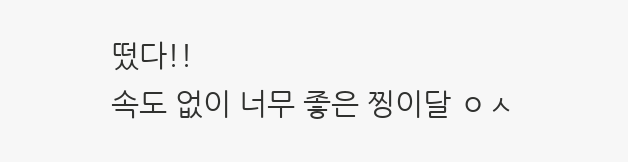떴다!!
속도 없이 너무 좋은 찡이달 ㅇㅅ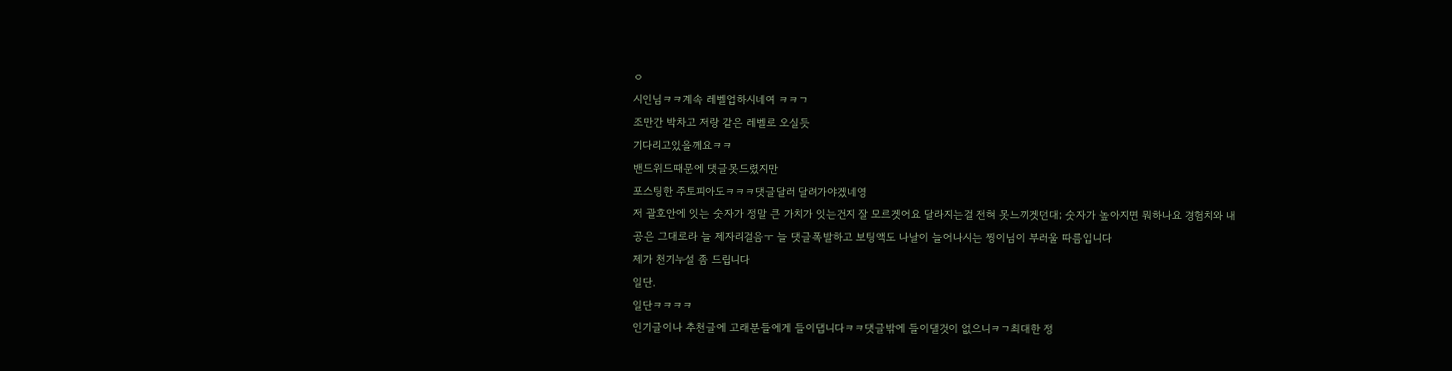ㅇ
시인님ㅋㅋ계속 레벨업하시네여 ㅋㅋㄱ
조만간 박차고 저랑 같은 레벨로 오실듯
기다리고있을께요ㅋㅋ
밴드위드때문에 댓글못드렸지만
포스팅한 주토피아도ㅋㅋㅋ댓글달러 달려가야겠네영
저 괄호안에 잇는 숫자가 정말 큰 가치가 잇는건지 잘 모르겟어요 달라지는걸 전혀 못느끼겟던대; 숫자가 높아지면 뭐하나요 경험치와 내공은 그대로라 늘 제자리걸음ㅜ 늘 댓글폭발하고 보팅액도 나날이 늘어나시는 찡이님이 부러울 따름입니다
제가 천기누설 좀 드립니다
일단.
일단ㅋㅋㅋㅋ
인기글이나 추천글에 고래분들에게 들이댑니다ㅋㅋ댓글밖에 들이댈것이 없으니ㅋㄱ최대한 정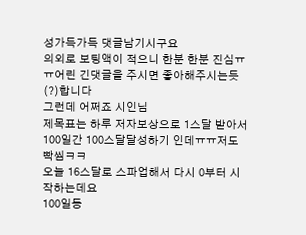성가득가득 댓글남기시구요
의외로 보팅액이 적으니 한분 한분 진심ㅠㅠ어린 긴댓글을 주시면 좋아해주시는듯(?)합니다
그런데 어쩌죠 시인님
제목표는 하루 저자보상으로 1스달 받아서 100일간 100스달달성하기 인데ㅠㅠ저도빡씸ㅋㅋ
오늘 16스달로 스파업해서 다시 0부터 시작하는데요
100일동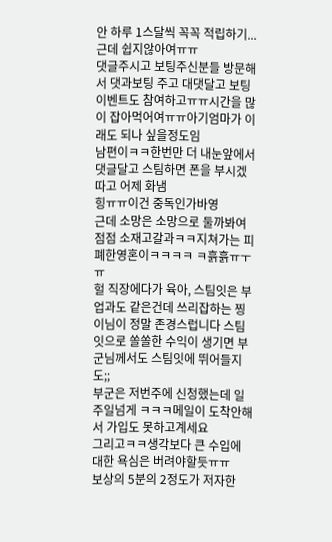안 하루 1스달씩 꼭꼭 적립하기...근데 쉽지않아여ㅠㅠ
댓글주시고 보팅주신분들 방문해서 댓과보팅 주고 대댓달고 보팅이벤트도 참여하고ㅠㅠ시간을 많이 잡아먹어여ㅠㅠ아기엄마가 이래도 되나 싶을정도임
남편이ㅋㅋ한번만 더 내눈앞에서 댓글달고 스팀하면 폰을 부시겠따고 어제 화냄
힝ㅠㅠ이건 중독인가바영
근데 소망은 소망으로 둘까봐여
점점 소재고갈과ㅋㅋ지쳐가는 피폐한영혼이ㅋㅋㅋㅋ ㅋ흙흙ㅠㅜㅠ
헐 직장에다가 육아, 스팀잇은 부업과도 같은건데 쓰리잡하는 찡이님이 정말 존경스럽니다 스팀잇으로 쏠쏠한 수익이 생기면 부군님께서도 스팀잇에 뛰어들지도;;
부군은 저번주에 신청했는데 일주일넘게 ㅋㅋㅋ메일이 도착안해서 가입도 못하고계세요
그리고ㅋㅋ생각보다 큰 수입에 대한 욕심은 버려야할듯ㅠㅠ
보상의 5분의 2정도가 저자한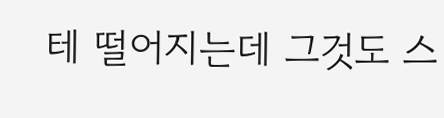테 떨어지는데 그것도 스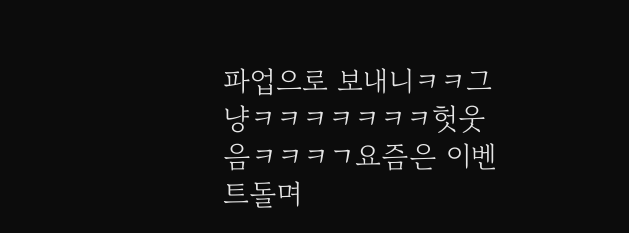파업으로 보내니ㅋㅋ그냥ㅋㅋㅋㅋㅋㅋㅋ헛웃음ㅋㅋㅋㄱ요즘은 이벤트돌며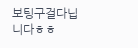보팅구걸다닙니다ㅎㅎ